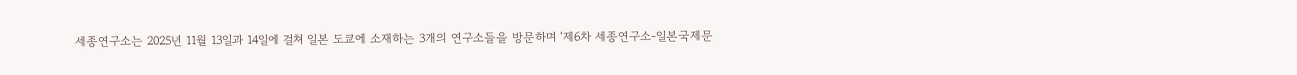세종연구소는 2025년 11월 13일과 14일에 걸쳐 일본 도쿄에 소재하는 3개의 연구소들을 방문하며 ‘제6차 세종연구소-일본국제문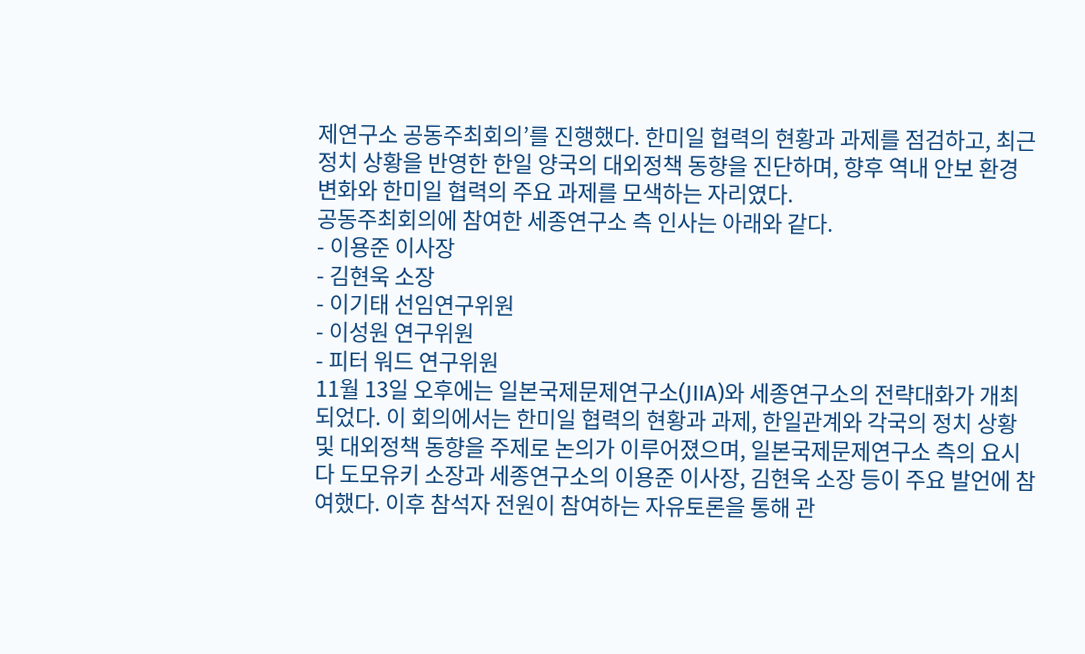제연구소 공동주최회의’를 진행했다. 한미일 협력의 현황과 과제를 점검하고, 최근 정치 상황을 반영한 한일 양국의 대외정책 동향을 진단하며, 향후 역내 안보 환경 변화와 한미일 협력의 주요 과제를 모색하는 자리였다.
공동주최회의에 참여한 세종연구소 측 인사는 아래와 같다.
- 이용준 이사장
- 김현욱 소장
- 이기태 선임연구위원
- 이성원 연구위원
- 피터 워드 연구위원
11월 13일 오후에는 일본국제문제연구소(JIIA)와 세종연구소의 전략대화가 개최되었다. 이 회의에서는 한미일 협력의 현황과 과제, 한일관계와 각국의 정치 상황 및 대외정책 동향을 주제로 논의가 이루어졌으며, 일본국제문제연구소 측의 요시다 도모유키 소장과 세종연구소의 이용준 이사장, 김현욱 소장 등이 주요 발언에 참여했다. 이후 참석자 전원이 참여하는 자유토론을 통해 관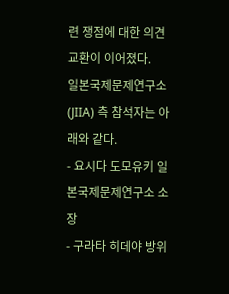련 쟁점에 대한 의견 교환이 이어졌다.
일본국제문제연구소(JIIA) 측 참석자는 아래와 같다.
- 요시다 도모유키 일본국제문제연구소 소장
- 구라타 히데야 방위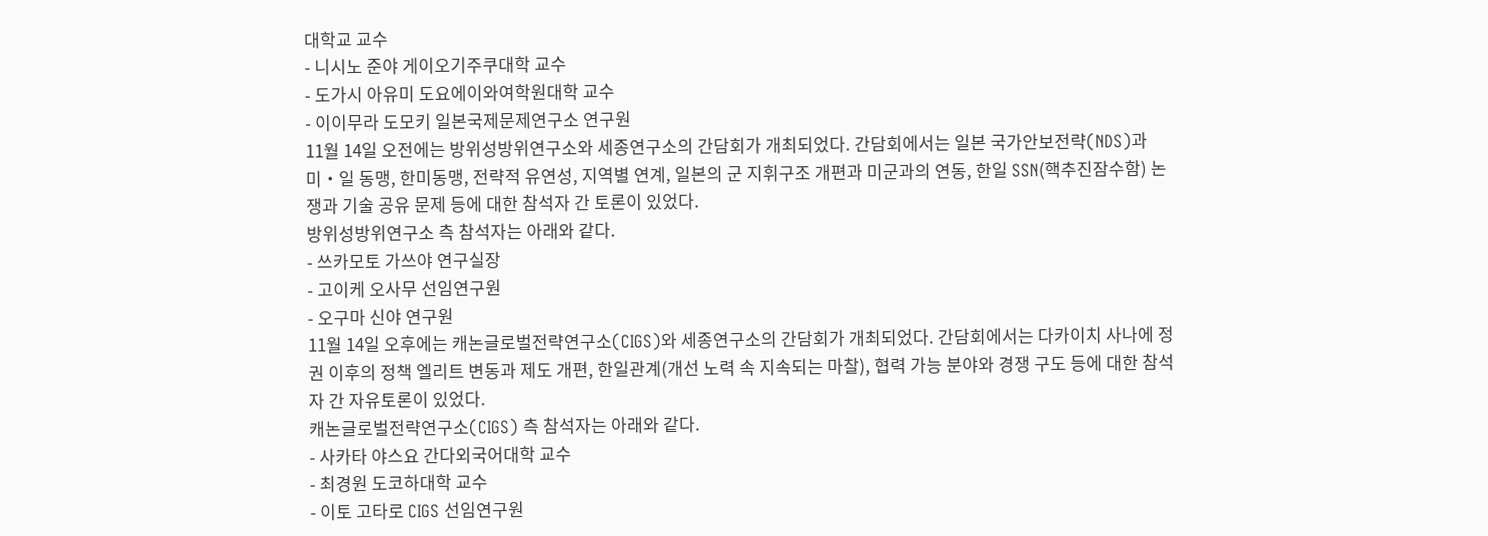대학교 교수
- 니시노 준야 게이오기주쿠대학 교수
- 도가시 아유미 도요에이와여학원대학 교수
- 이이무라 도모키 일본국제문제연구소 연구원
11월 14일 오전에는 방위성방위연구소와 세종연구소의 간담회가 개최되었다. 간담회에서는 일본 국가안보전략(NDS)과 미‧일 동맹, 한미동맹, 전략적 유연성, 지역별 연계, 일본의 군 지휘구조 개편과 미군과의 연동, 한일 SSN(핵추진잠수함) 논쟁과 기술 공유 문제 등에 대한 참석자 간 토론이 있었다.
방위성방위연구소 측 참석자는 아래와 같다.
- 쓰카모토 가쓰야 연구실장
- 고이케 오사무 선임연구원
- 오구마 신야 연구원
11월 14일 오후에는 캐논글로벌전략연구소(CIGS)와 세종연구소의 간담회가 개최되었다. 간담회에서는 다카이치 사나에 정권 이후의 정책 엘리트 변동과 제도 개편, 한일관계(개선 노력 속 지속되는 마찰), 협력 가능 분야와 경쟁 구도 등에 대한 참석자 간 자유토론이 있었다.
캐논글로벌전략연구소(CIGS) 측 참석자는 아래와 같다.
- 사카타 야스요 간다외국어대학 교수
- 최경원 도코하대학 교수
- 이토 고타로 CIGS 선임연구원